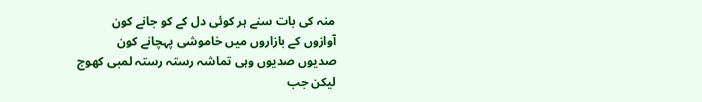منہ کی بات سنے ہر کوئی دل کے کو جانے کون
آوازوں کے بازاروں میں خاموشی پہچانے کون
صدیوں صدیوں وہی تماشہ رستہ رستہ لمبی کھوج
لیکن جب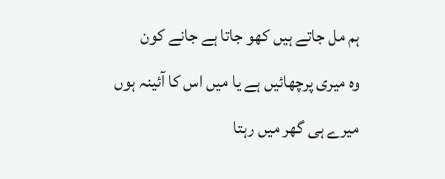ہم مل جاتے ہیں کھو جاتا ہے جانے کون
وہ میری پرچھائیں ہے یا میں اس کا آئینہ ہوں
میرے ہی گھر میں رہتا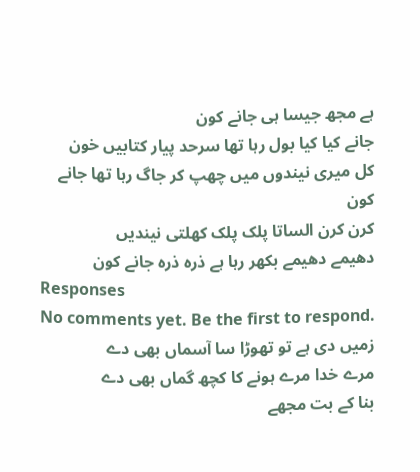ہے مجھ جیسا ہی جانے کون
جانے کیا کیا بول رہا تھا سرحد پیار کتابیں خون
کل میری نیندوں میں چھپ کر جاگ رہا تھا جانے کون
کرن کرن الساتا پلک پلک کھلتی نیندیں
دھیمے دھیمے بکھر رہا ہے ذرہ ذرہ جانے کون
Responses
No comments yet. Be the first to respond.
زمیں دی ہے تو تھوڑا سا آسماں بھی دے
مرے خدا مرے ہونے کا کچھ گماں بھی دے
بنا کے بت مجھے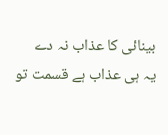بینائی کا عذاب نہ دے
یہ ہی عذاب ہے قسمت تو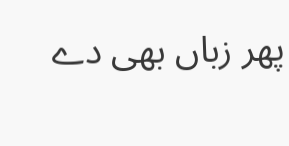پھر زباں بھی دے